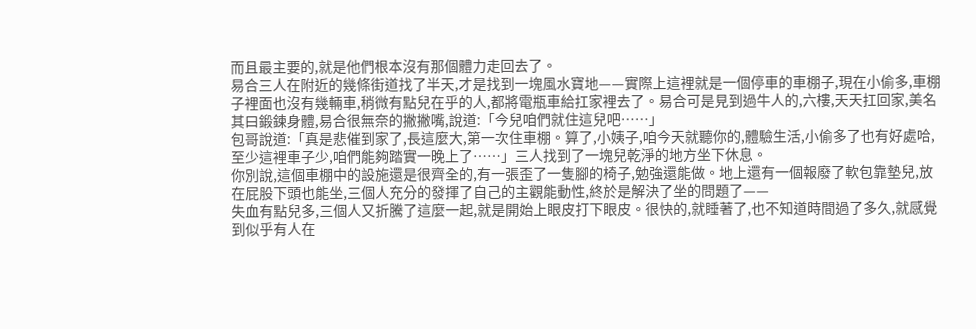而且最主要的,就是他們根本沒有那個體力走回去了。
易合三人在附近的幾條街道找了半天,才是找到一塊風水寶地——實際上這裡就是一個停車的車棚子,現在小偷多,車棚子裡面也沒有幾輛車,稍微有點兒在乎的人,都將電瓶車給扛家裡去了。易合可是見到過牛人的,六樓,天天扛回家,美名其曰鍛鍊身體,易合很無奈的撇撇嘴,說道:「今兒咱們就住這兒吧……」
包哥說道:「真是悲催到家了,長這麼大,第一次住車棚。算了,小姨子,咱今天就聽你的,體驗生活,小偷多了也有好處哈,至少這裡車子少,咱們能夠踏實一晚上了……」三人找到了一塊兒乾淨的地方坐下休息。
你別說,這個車棚中的設施還是很齊全的,有一張歪了一隻腳的椅子,勉強還能做。地上還有一個報廢了軟包靠墊兒,放在屁股下頭也能坐,三個人充分的發揮了自己的主觀能動性,終於是解決了坐的問題了——
失血有點兒多,三個人又折騰了這麼一起,就是開始上眼皮打下眼皮。很快的,就睡著了,也不知道時間過了多久,就感覺到似乎有人在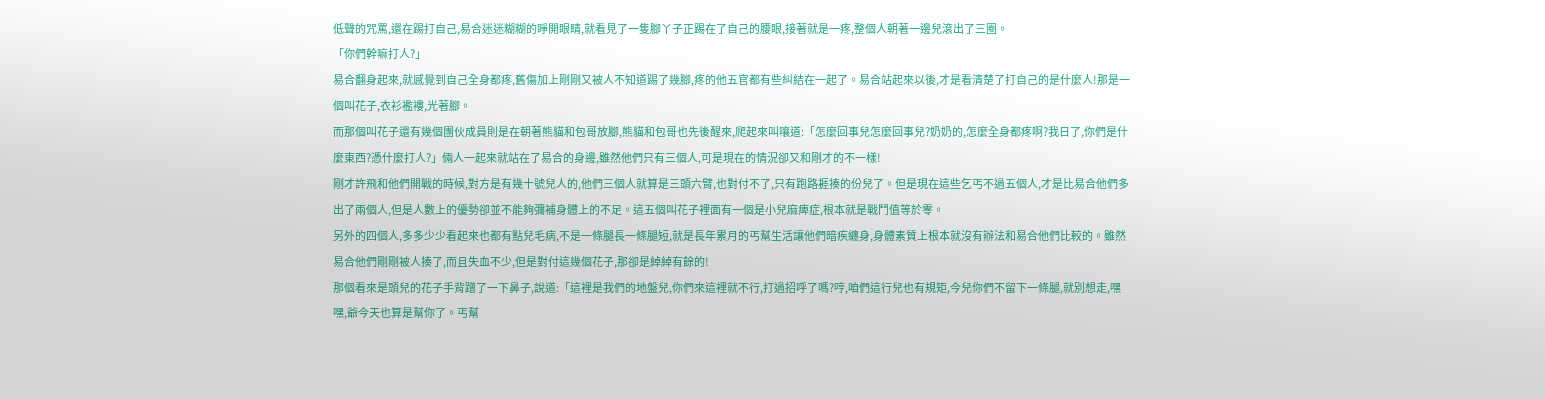低聲的咒罵,還在踢打自己,易合迷迷糊糊的睜開眼睛,就看見了一隻腳丫子正踢在了自己的腰眼,接著就是一疼,整個人朝著一邊兒滾出了三圈。
「你們幹嘛打人?」
易合翻身起來,就感覺到自己全身都疼,舊傷加上剛剛又被人不知道踢了幾腳,疼的他五官都有些糾結在一起了。易合站起來以後,才是看清楚了打自己的是什麼人!那是一個叫花子,衣衫襤褸,光著腳。
而那個叫花子還有幾個團伙成員則是在朝著熊貓和包哥放腳,熊貓和包哥也先後醒來,爬起來叫嚷道:「怎麼回事兒怎麼回事兒?奶奶的,怎麼全身都疼啊?我日了,你們是什麼東西?憑什麼打人?」倆人一起來就站在了易合的身邊,雖然他們只有三個人,可是現在的情況卻又和剛才的不一樣!
剛才許飛和他們開戰的時候,對方是有幾十號兒人的,他們三個人就算是三頭六臂,也對付不了,只有跑路捱揍的份兒了。但是現在這些乞丐不過五個人,才是比易合他們多出了兩個人,但是人數上的優勢卻並不能夠彌補身體上的不足。這五個叫花子裡面有一個是小兒麻痺症,根本就是戰鬥值等於零。
另外的四個人,多多少少看起來也都有點兒毛病,不是一條腿長一條腿短,就是長年累月的丐幫生活讓他們暗疾纏身,身體素質上根本就沒有辦法和易合他們比較的。雖然易合他們剛剛被人揍了,而且失血不少,但是對付這幾個花子,那卻是綽綽有餘的!
那個看來是頭兒的花子手背蹭了一下鼻子,說道:「這裡是我們的地盤兒,你們來這裡就不行,打過招呼了嗎?哼,咱們這行兒也有規矩,今兒你們不留下一條腿,就別想走,嘿嘿,爺今天也算是幫你了。丐幫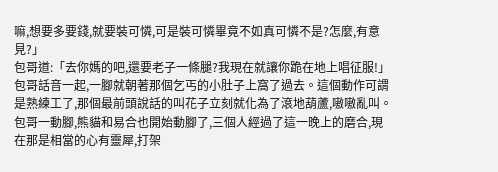嘛,想要多要錢,就要裝可憐,可是裝可憐畢竟不如真可憐不是?怎麼,有意見?」
包哥道:「去你媽的吧,還要老子一條腿?我現在就讓你跪在地上唱征服!」包哥話音一起,一腳就朝著那個乞丐的小肚子上窩了過去。這個動作可謂是熟練工了,那個最前頭說話的叫花子立刻就化為了滾地葫蘆,嗷嗷亂叫。
包哥一動腳,熊貓和易合也開始動腳了,三個人經過了這一晚上的磨合,現在那是相當的心有靈犀,打架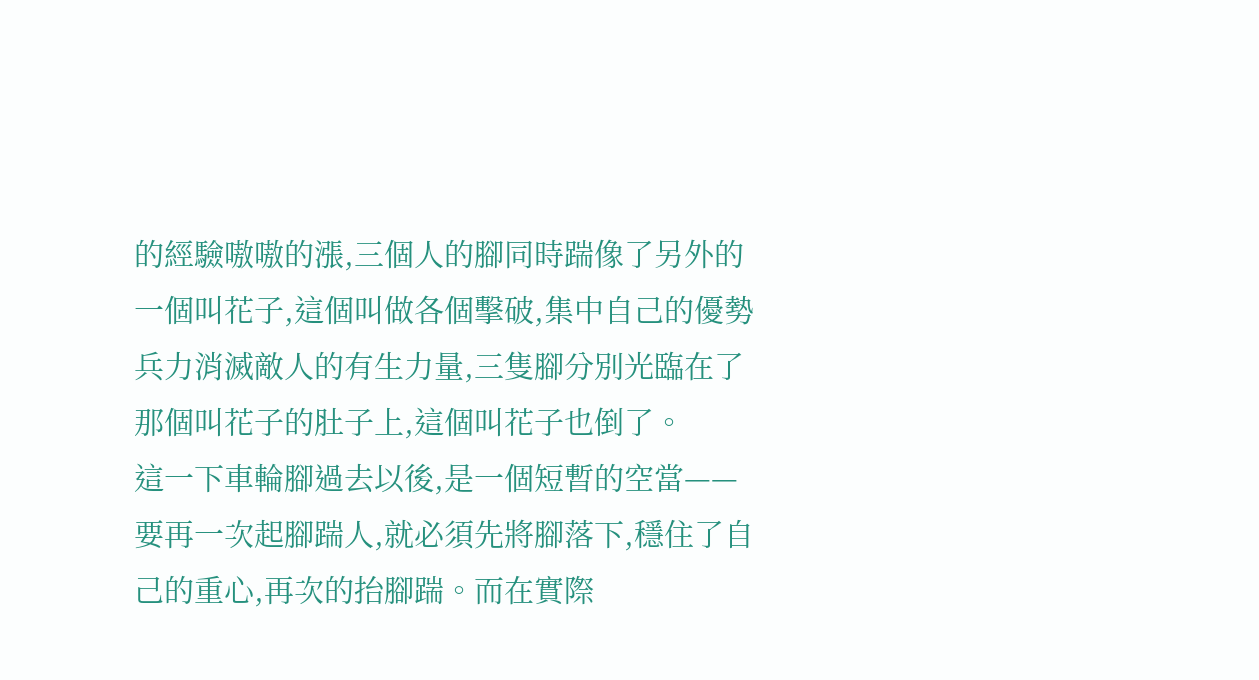的經驗嗷嗷的漲,三個人的腳同時踹像了另外的一個叫花子,這個叫做各個擊破,集中自己的優勢兵力消滅敵人的有生力量,三隻腳分別光臨在了那個叫花子的肚子上,這個叫花子也倒了。
這一下車輪腳過去以後,是一個短暫的空當——要再一次起腳踹人,就必須先將腳落下,穩住了自己的重心,再次的抬腳踹。而在實際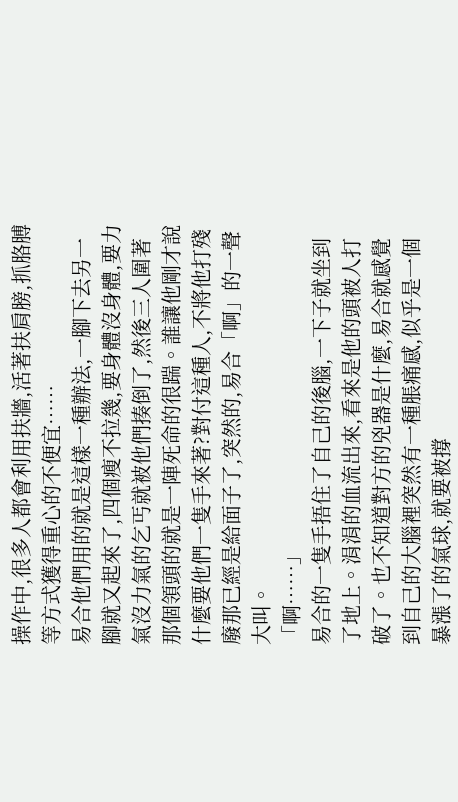操作中,很多人都會利用扶牆,活著扶肩膀,抓胳膊等方式獲得重心的不便宜……
易合他們用的就是這樣一種辦法,一腳下去另一腳就又起來了,四個瘦不拉幾,要身體沒身體,要力氣沒力氣的乞丐就被他們揍倒了,然後三人圍著那個領頭的就是一陣死命的很踹。誰讓他剛才說什麼要他們一隻手來著?對付這種人,不將他打殘廢那已經是給面子了,突然的,易合「啊」的一聲大叫。
「啊……」
易合的一隻手捂住了自己的後腦,一下子就坐到了地上。涓涓的血流出來,看來是他的頭被人打破了。也不知道對方的兇器是什麼,易合就感覺到自己的大腦裡突然有一種脹痛感,似乎是一個暴漲了的氣球,就要被撐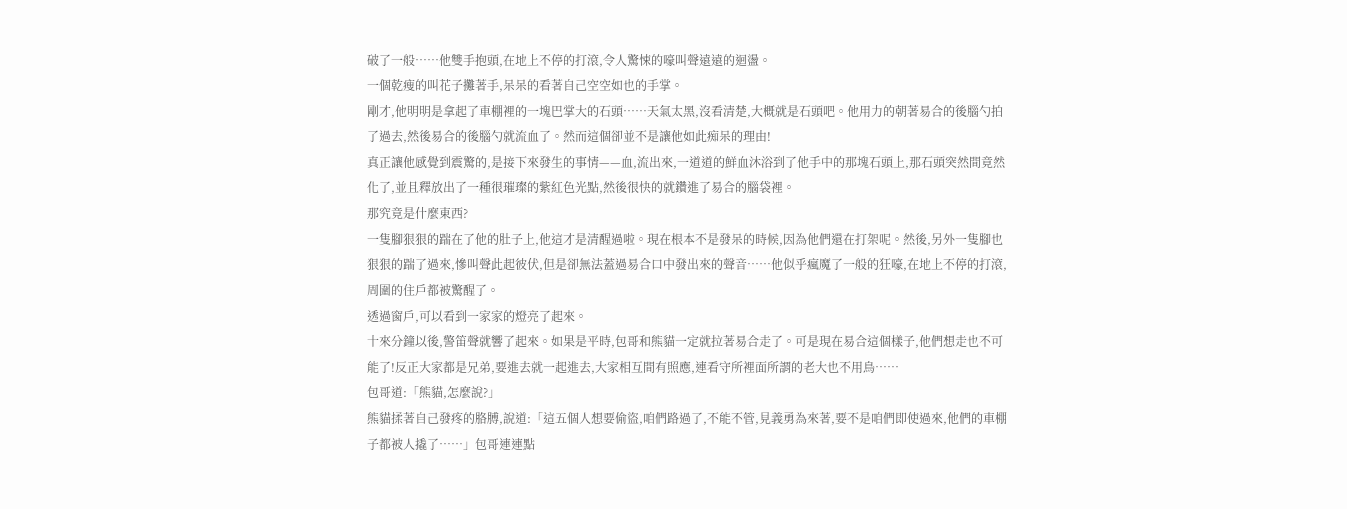破了一般……他雙手抱頭,在地上不停的打滾,令人驚悚的嚎叫聲遠遠的迴盪。
一個乾瘦的叫花子攤著手,呆呆的看著自己空空如也的手掌。
剛才,他明明是拿起了車棚裡的一塊巴掌大的石頭……天氣太黑,沒看清楚,大概就是石頭吧。他用力的朝著易合的後腦勺拍了過去,然後易合的後腦勺就流血了。然而這個卻並不是讓他如此痴呆的理由!
真正讓他感覺到震驚的,是接下來發生的事情——血,流出來,一道道的鮮血沐浴到了他手中的那塊石頭上,那石頭突然間竟然化了,並且釋放出了一種很璀璨的紫紅色光點,然後很快的就鑽進了易合的腦袋裡。
那究竟是什麼東西?
一隻腳狠狠的踹在了他的肚子上,他這才是清醒過啦。現在根本不是發呆的時候,因為他們還在打架呢。然後,另外一隻腳也狠狠的踹了過來,慘叫聲此起彼伏,但是卻無法蓋過易合口中發出來的聲音……他似乎瘋魔了一般的狂嚎,在地上不停的打滾,周圍的住戶都被驚醒了。
透過窗戶,可以看到一家家的燈亮了起來。
十來分鐘以後,警笛聲就響了起來。如果是平時,包哥和熊貓一定就拉著易合走了。可是現在易合這個樣子,他們想走也不可能了!反正大家都是兄弟,要進去就一起進去,大家相互間有照應,連看守所裡面所謂的老大也不用鳥……
包哥道:「熊貓,怎麼說?」
熊貓揉著自己發疼的胳膊,說道:「這五個人想要偷盜,咱們路過了,不能不管,見義勇為來著,要不是咱們即使過來,他們的車棚子都被人撬了……」包哥連連點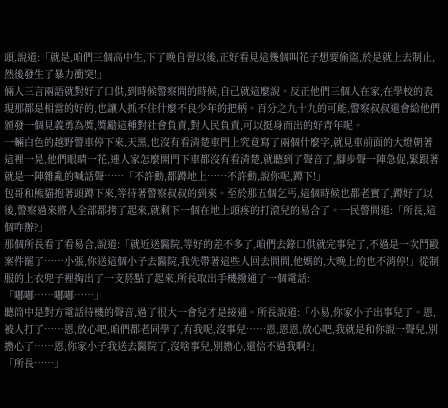頭,說道:「就是,咱們三個高中生,下了晚自習以後,正好看見這幾個叫花子想要偷盜,於是就上去制止,然後發生了暴力衝突!」
倆人三言兩語就對好了口供,到時候警察問的時候,自己就這麼說。反正他們三個人在家,在學校的表現那都是相當的好的,也讓人抓不住什麼不良少年的把柄。百分之九十九的可能,警察叔叔還會給他們頒發一個見義勇為獎,獎勵這種對社會負責,對人民負責,可以挺身而出的好青年呢。
一輛白色的越野警車停下來,天黑,也沒有看清楚車門上究竟寫了兩個什麼字,就見車前面的大燈朝著這裡一晃,他們眼睛一花,連人家怎麼開門下車都沒有看清楚,就聽到了聲音了,腳步聲一陣急促,緊跟著就是一陣雜亂的喊話聲……「不許動,都蹲地上……不許動,說你呢,蹲下!」
包哥和熊貓抱著頭蹲下來,等待著警察叔叔的到來。至於那五個乞丐,這個時候也都老實了,蹲好了以後,警察過來將人全部都拷了起來,就剩下一個在地上頭疼的打滾兒的易合了。一民警問道:「所長,這個咋辦?」
那個所長看了看易合,說道:「就近送醫院,等好的差不多了,咱們去錄口供就完事兒了,不過是一次鬥毆案件罷了……小張,你送這個小子去醫院,我先帶著這些人回去問問,他媽的,大晚上的也不消停!」從制服的上衣兜子裡掏出了一支菸點了起來,所長取出手機撥通了一個電話:
「嘟嘟……嘟嘟……」
聽筒中是對方電話待機的聲音,過了很大一會兒才是接通。所長說道:「小易,你家小子出事兒了。恩,被人打了……恩,放心吧,咱們都老同學了,有我呢,沒事兒……恩,恩恩,放心吧,我就是和你說一聲兒,別擔心了……恩,你家小子我送去醫院了,沒啥事兒,別擔心,還信不過我啊?」
「所長……」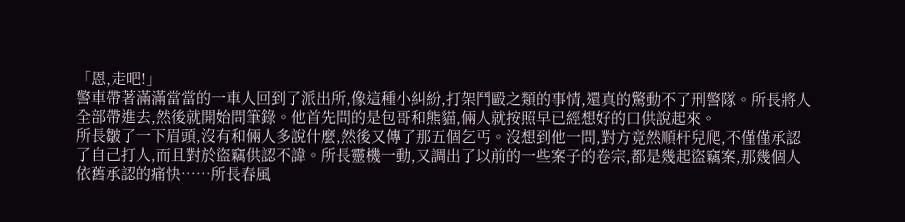「恩,走吧!」
警車帶著滿滿當當的一車人回到了派出所,像這種小糾紛,打架鬥毆之類的事情,還真的驚動不了刑警隊。所長將人全部帶進去,然後就開始問筆錄。他首先問的是包哥和熊貓,倆人就按照早已經想好的口供說起來。
所長皺了一下眉頭,沒有和倆人多說什麼,然後又傳了那五個乞丐。沒想到他一問,對方竟然順杆兒爬,不僅僅承認了自己打人,而且對於盜竊供認不諱。所長靈機一動,又調出了以前的一些案子的卷宗,都是幾起盜竊案,那幾個人依舊承認的痛快……所長春風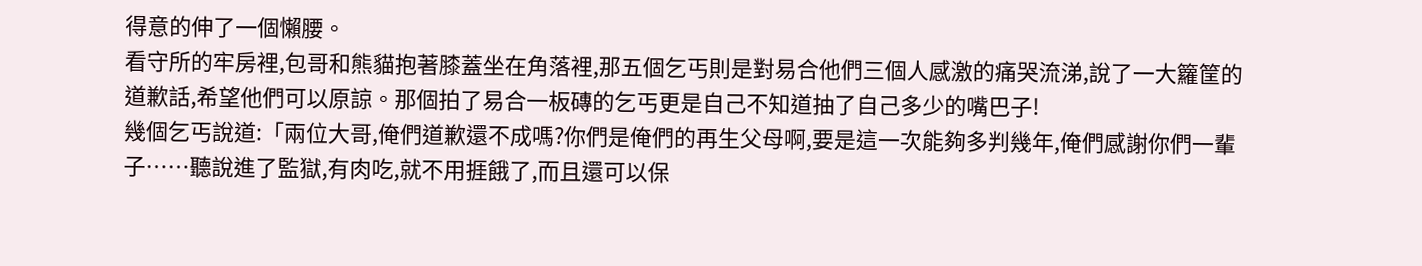得意的伸了一個懶腰。
看守所的牢房裡,包哥和熊貓抱著膝蓋坐在角落裡,那五個乞丐則是對易合他們三個人感激的痛哭流涕,說了一大籮筐的道歉話,希望他們可以原諒。那個拍了易合一板磚的乞丐更是自己不知道抽了自己多少的嘴巴子!
幾個乞丐說道:「兩位大哥,俺們道歉還不成嗎?你們是俺們的再生父母啊,要是這一次能夠多判幾年,俺們感謝你們一輩子……聽說進了監獄,有肉吃,就不用捱餓了,而且還可以保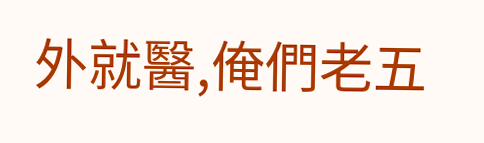外就醫,俺們老五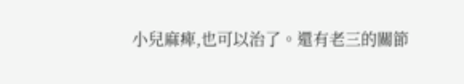小兒麻痺,也可以治了。還有老三的關節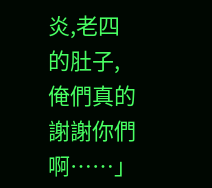炎,老四的肚子,俺們真的謝謝你們啊……」